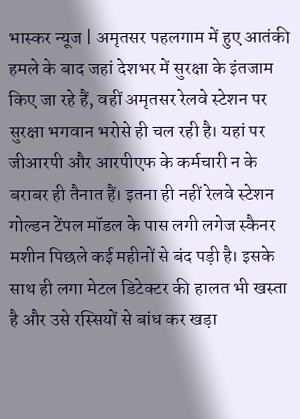भास्कर न्यूज | अमृतसर पहलगाम में हुए आतंकी हमले के बाद जहां देशभर में सुरक्षा के इंतजाम किए जा रहे हैं, वहीं अमृतसर रेलवे स्टेशन पर सुरक्षा भगवान भरोसे ही चल रही है। यहां पर जीआरपी और आरपीएफ के कर्मचारी न के बराबर ही तैनात हैं। इतना ही नहीं रेलवे स्टेशन गोल्डन टेंपल मॉडल के पास लगी लगेज स्कैनर मशीन पिछले कई महीनों से बंद पड़ी है। इसके साथ ही लगा मेटल डिटेक्टर की हालत भी खस्ता है और उसे रस्सियों से बांध कर खड़ा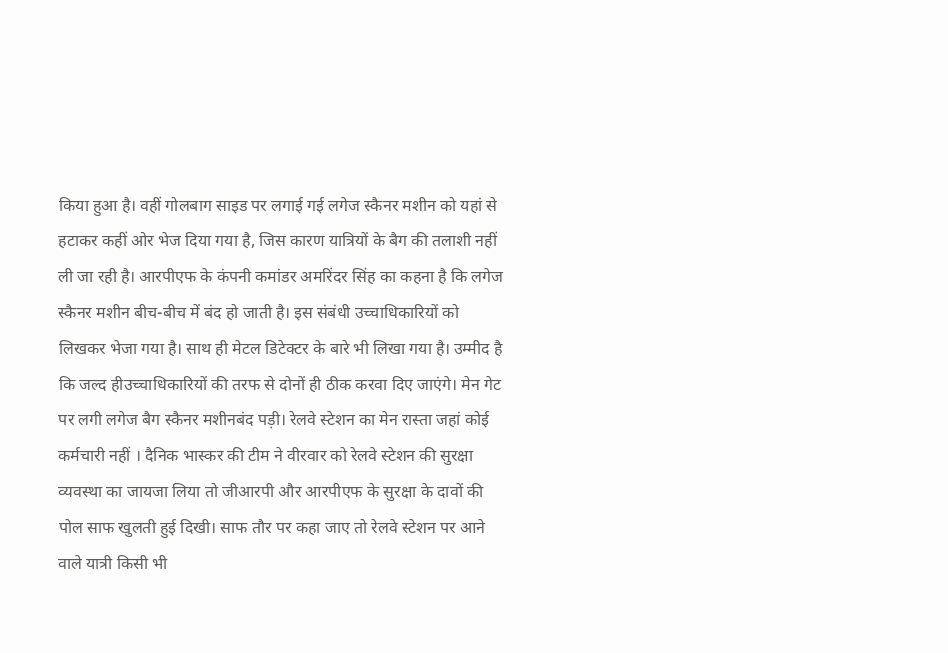किया हुआ है। वहीं गोलबाग साइड पर लगाई गई लगेज स्कैनर मशीन को यहां से हटाकर कहीं ओर भेज दिया गया है, जिस कारण यात्रियों के बैग की तलाशी नहीं ली जा रही है। आरपीएफ के कंपनी कमांडर अमरिंदर सिंह का कहना है कि लगेज स्कैनर मशीन बीच-बीच में बंद हो जाती है। इस संबंधी उच्चाधिकारियों को लिखकर भेजा गया है। साथ ही मेटल डिटेक्टर के बारे भी लिखा गया है। उम्मीद है कि जल्द हीउच्चाधिकारियों की तरफ से दोनों ही ठीक करवा दिए जाएंगे। मेन गेट पर लगी लगेज बैग स्कैनर मशीनबंद पड़ी। रेलवे स्टेशन का मेन रास्ता जहां कोई कर्मचारी नहीं । दैनिक भास्कर की टीम ने वीरवार को रेलवे स्टेशन की सुरक्षा व्यवस्था का जायजा लिया तो जीआरपी और आरपीएफ के सुरक्षा के दावों की पोल साफ खुलती हुई दिखी। साफ तौर पर कहा जाए तो रेलवे स्टेशन पर आने वाले यात्री किसी भी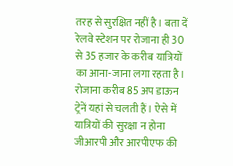तरह से सुरक्षित नहीं है। बता दें रेलवे स्टेशन पर रोजाना ही 30 से 35 हजार के करीब यात्रियों का आना-जाना लगा रहता है। रोजाना करीब 85 अप डाऊन ट्रेनें यहां से चलती हैं। ऐसे में यात्रियों की सुरक्षा न होना जीआरपी और आरपीएफ की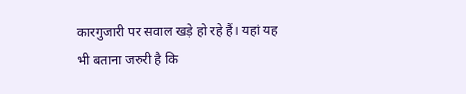कारगुजारी पर सवाल खड़े हो रहे हैं। यहां यह भी बताना जरुरी है कि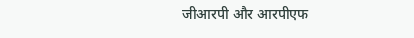जीआरपी और आरपीएफ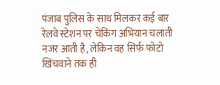पंजाब पुलिस के साथ मिलकर कई बार रेलवे स्टेशन पर चेकिंग अभियान चलाती नजर आती है, लेकिन वह सिर्फ फोटो खिंचवाने तक ही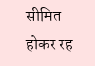सीमित होकर रह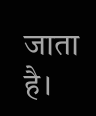जाता है।